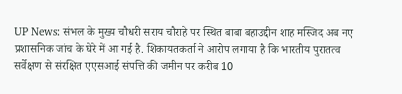UP News: संभल के मुख्य चौधरी सराय चौराहे पर स्थित बाबा बहाउद्दीन शाह मस्जिद अब नए प्रशासनिक जांच के घेरे में आ गई है. शिकायतकर्ता ने आरोप लगाया है कि भारतीय पुरातत्व सर्वेक्षण से संरक्षित एएसआई संपत्ति की जमीन पर करीब 10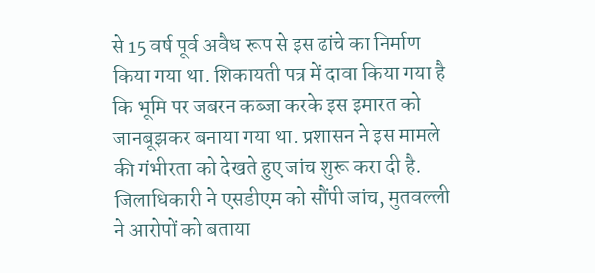से 15 वर्ष पूर्व अवैध रूप से इस ढांचे का निर्माण किया गया था. शिकायती पत्र में दावा किया गया है कि भूमि पर जबरन कब्जा करके इस इमारत को जानबूझकर बनाया गया था. प्रशासन ने इस मामले की गंभीरता को देखते हुए जांच शुरू करा दी है.
जिलाधिकारी ने एसडीएम को सौंपी जांच, मुतवल्ली ने आरोपों को बताया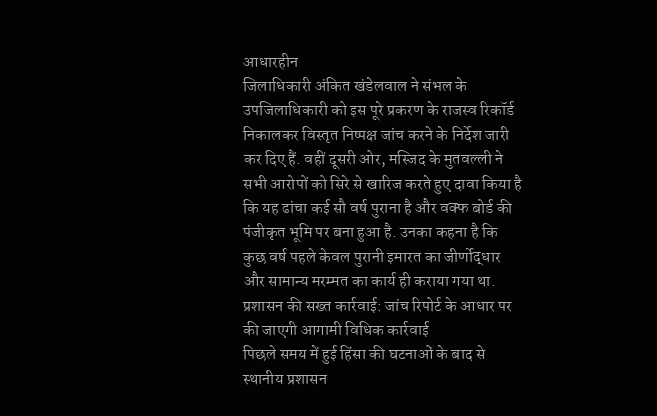आधारहीन
जिलाधिकारी अंकित खंडेलवाल ने संभल के उपजिलाधिकारी को इस पूरे प्रकरण के राजस्व रिकॉर्ड निकालकर विस्तृत निष्पक्ष जांच करने के निर्देश जारी कर दिए हैं. वहीं दूसरी ओर, मस्जिद के मुतवल्ली ने सभी आरोपों को सिरे से खारिज करते हुए दावा किया है कि यह ढांचा कई सौ वर्ष पुराना है और वक्फ बोर्ड की पंजीकृत भूमि पर बना हुआ है. उनका कहना है कि कुछ वर्ष पहले केवल पुरानी इमारत का जीर्णोद्धार और सामान्य मरम्मत का कार्य ही कराया गया था.
प्रशासन की सख्त कार्रवाई: जांच रिपोर्ट के आधार पर की जाएगी आगामी विधिक कार्रवाई
पिछले समय में हुई हिंसा की घटनाओं के बाद से स्थानीय प्रशासन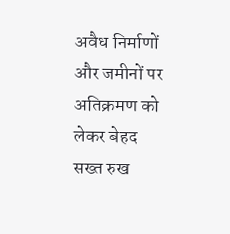अवैध निर्माणों और जमीनों पर अतिक्रमण को लेकर बेहद सख्त रुख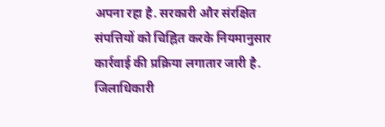अपना रहा है. सरकारी और संरक्षित संपत्तियों को चिह्नित करके नियमानुसार कार्रवाई की प्रक्रिया लगातार जारी है. जिलाधिकारी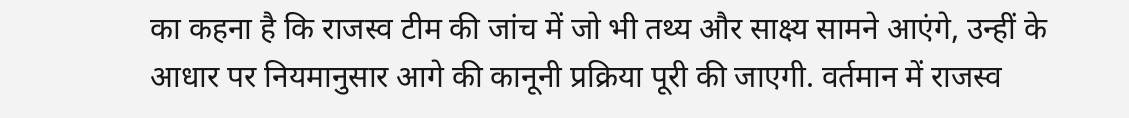का कहना है कि राजस्व टीम की जांच में जो भी तथ्य और साक्ष्य सामने आएंगे, उन्हीं के आधार पर नियमानुसार आगे की कानूनी प्रक्रिया पूरी की जाएगी. वर्तमान में राजस्व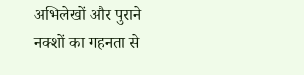अभिलेखों और पुराने नक्शों का गहनता से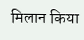मिलान किया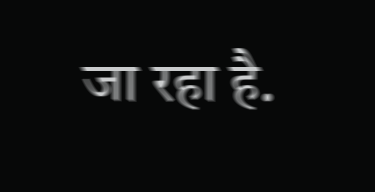जा रहा है.